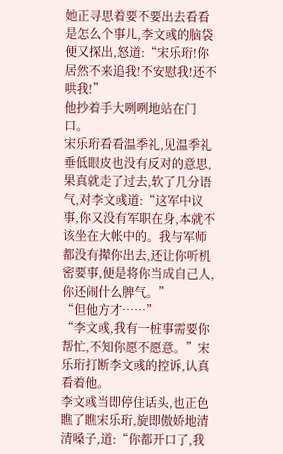她正寻思着要不要出去看看是怎么个事儿,李文彧的脑袋便又探出,怒道:“宋乐珩!你居然不来追我!不安慰我!还不哄我!”
他抄着手大咧咧地站在门口。
宋乐珩看看温季礼,见温季礼垂低眼皮也没有反对的意思,果真就走了过去,软了几分语气,对李文彧道:“这军中议事,你又没有军职在身,本就不该坐在大帐中的。我与军师都没有撵你出去,还让你听机密要事,便是将你当成自己人,你还闹什么脾气。”
“但他方才……”
“李文彧,我有一桩事需要你帮忙,不知你愿不愿意。”宋乐珩打断李文彧的控诉,认真看着他。
李文彧当即停住话头,也正色瞧了瞧宋乐珩,旋即傲娇地清清嗓子,道:“你都开口了,我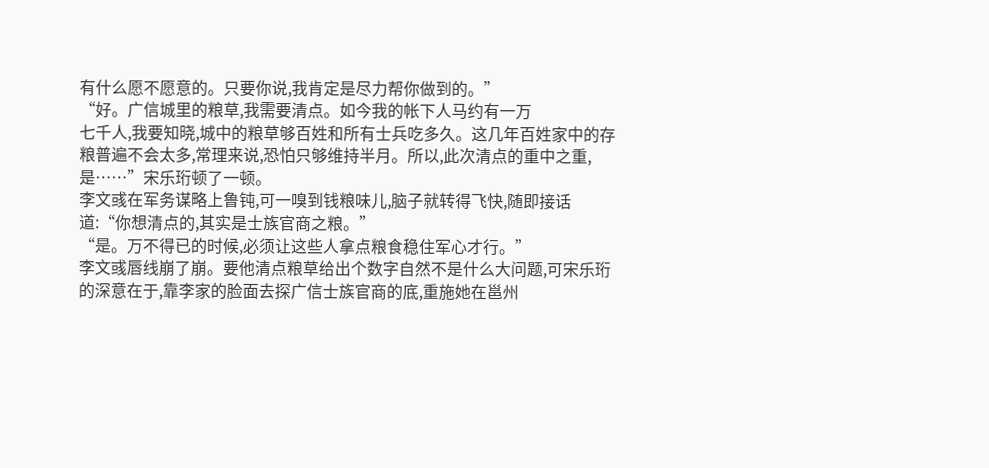有什么愿不愿意的。只要你说,我肯定是尽力帮你做到的。”
“好。广信城里的粮草,我需要清点。如今我的帐下人马约有一万
七千人,我要知晓,城中的粮草够百姓和所有士兵吃多久。这几年百姓家中的存粮普遍不会太多,常理来说,恐怕只够维持半月。所以,此次清点的重中之重,是……”宋乐珩顿了一顿。
李文彧在军务谋略上鲁钝,可一嗅到钱粮味儿,脑子就转得飞快,随即接话道:“你想清点的,其实是士族官商之粮。”
“是。万不得已的时候,必须让这些人拿点粮食稳住军心才行。”
李文彧唇线崩了崩。要他清点粮草给出个数字自然不是什么大问题,可宋乐珩的深意在于,靠李家的脸面去探广信士族官商的底,重施她在邕州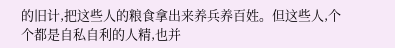的旧计,把这些人的粮食拿出来养兵养百姓。但这些人,个个都是自私自利的人精,也并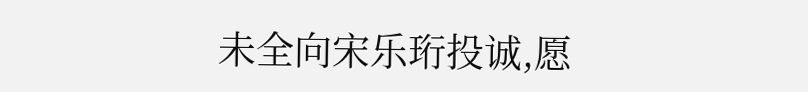未全向宋乐珩投诚,愿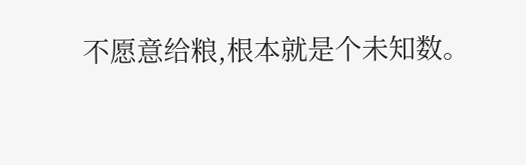不愿意给粮,根本就是个未知数。